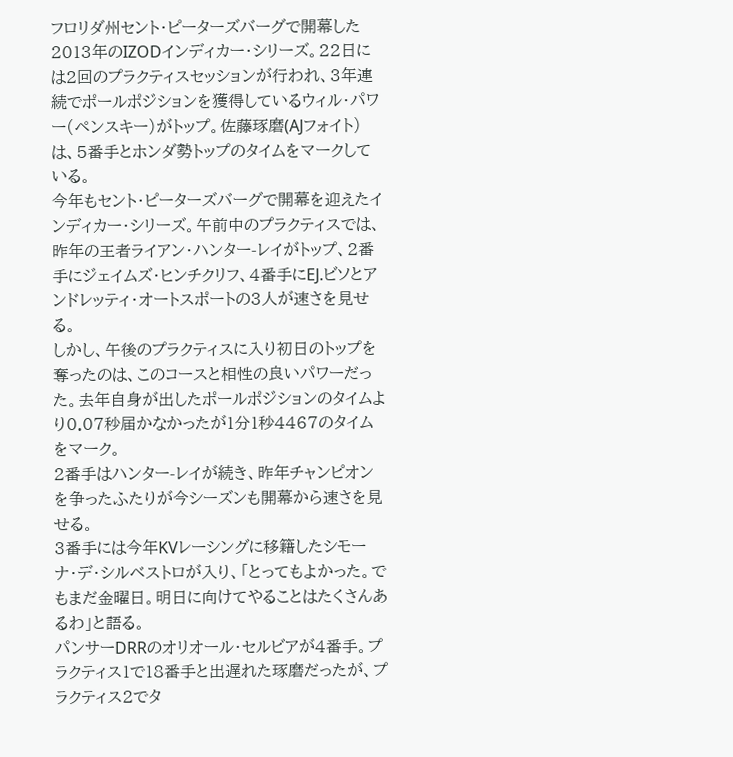フロリダ州セント・ピーターズバーグで開幕した2013年のIZODインディカー・シリーズ。22日には2回のプラクティスセッションが行われ、3年連続でポールポジションを獲得しているウィル・パワー(ペンスキー)がトップ。佐藤琢磨(AJフォイト)は、5番手とホンダ勢トップのタイムをマークしている。
今年もセント・ピーターズバーグで開幕を迎えたインディカー・シリーズ。午前中のプラクティスでは、昨年の王者ライアン・ハンター-レイがトップ、2番手にジェイムズ・ヒンチクリフ、4番手にEJ.ビソとアンドレッティ・オートスポートの3人が速さを見せる。
しかし、午後のプラクティスに入り初日のトップを奪ったのは、このコースと相性の良いパワーだった。去年自身が出したポールポジションのタイムより0.07秒届かなかったが1分1秒4467のタイムをマーク。
2番手はハンター-レイが続き、昨年チャンピオンを争ったふたりが今シーズンも開幕から速さを見せる。
3番手には今年KVレーシングに移籍したシモーナ・デ・シルベストロが入り、「とってもよかった。でもまだ金曜日。明日に向けてやることはたくさんあるわ」と語る。
パンサーDRRのオリオール・セルビアが4番手。プラクティス1で18番手と出遅れた琢磨だったが、プラクティス2でタ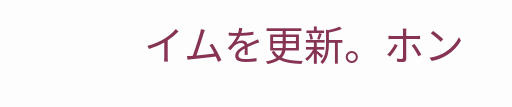イムを更新。ホン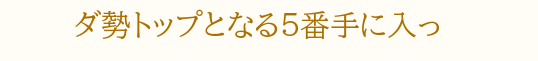ダ勢トップとなる5番手に入っ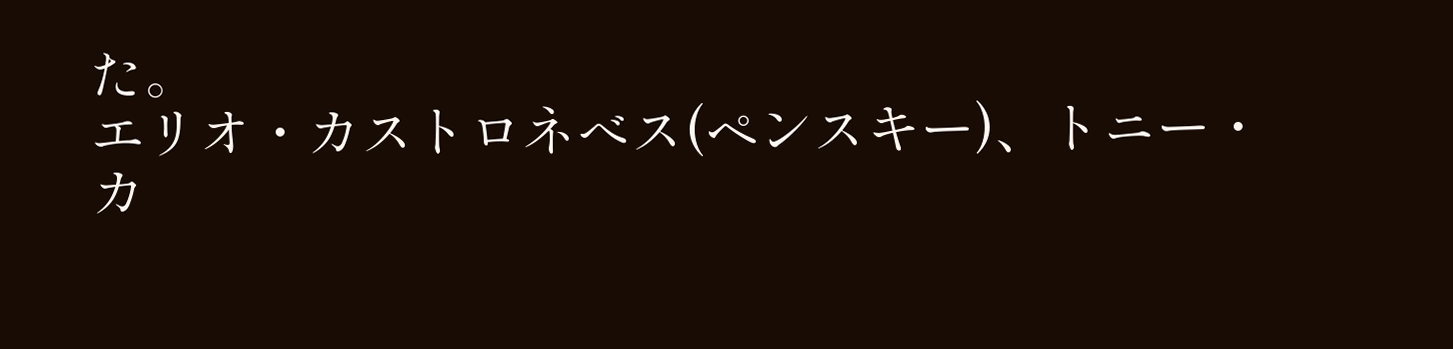た。
エリオ・カストロネべス(ペンスキー)、トニー・カ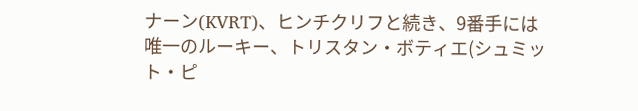ナーン(KVRT)、ヒンチクリフと続き、9番手には唯一のルーキー、トリスタン・ボティエ(シュミット・ピ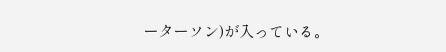ーターソン)が入っている。